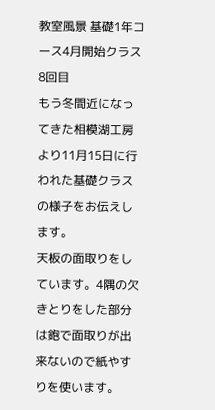教室風景 基礎1年コース4月開始クラス 8回目
もう冬間近になってきた相模湖工房より11月15日に行われた基礎クラスの様子をお伝えします。
天板の面取りをしています。4隅の欠きとりをした部分は鉋で面取りが出来ないので紙やすりを使います。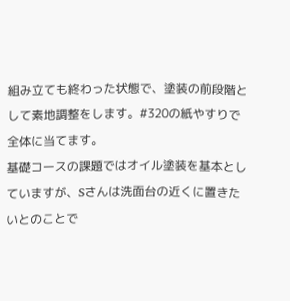組み立ても終わった状態で、塗装の前段階として素地調整をします。#320の紙やすりで全体に当てます。
基礎コースの課題ではオイル塗装を基本としていますが、Sさんは洗面台の近くに置きたいとのことで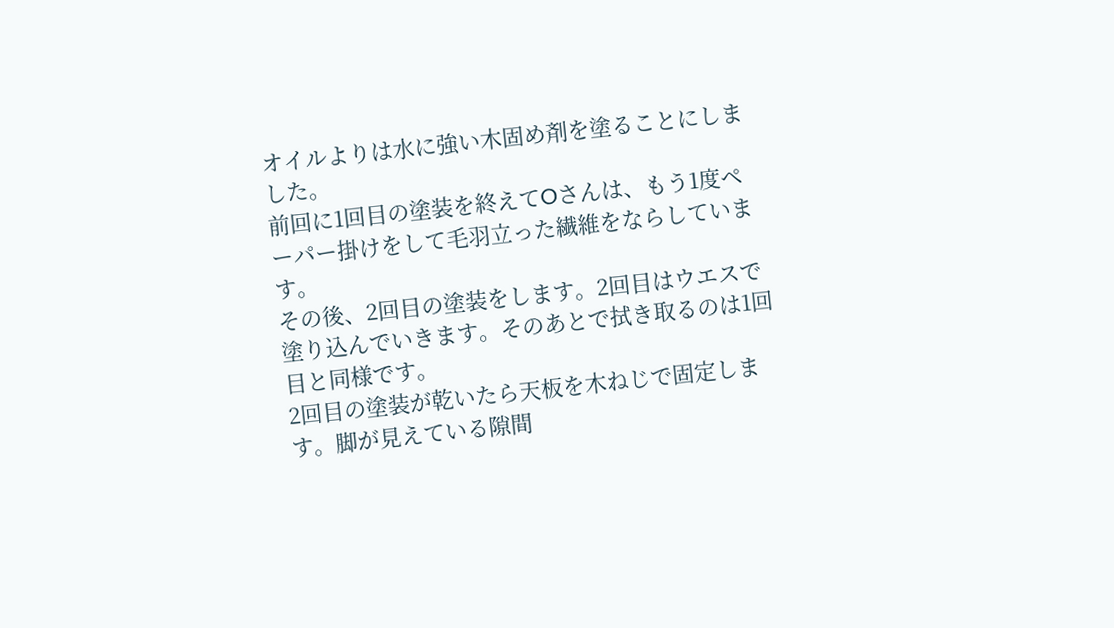オイルよりは水に強い木固め剤を塗ることにしました。
前回に1回目の塗装を終えてOさんは、もう1度ペーパー掛けをして毛羽立った繊維をならしています。
その後、2回目の塗装をします。2回目はウエスで塗り込んでいきます。そのあとで拭き取るのは1回目と同様です。
2回目の塗装が乾いたら天板を木ねじで固定します。脚が見えている隙間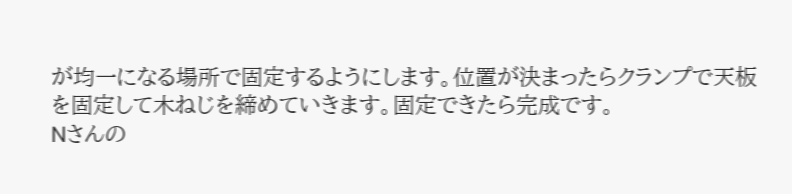が均一になる場所で固定するようにします。位置が決まったらクランプで天板を固定して木ねじを締めていきます。固定できたら完成です。
Nさんの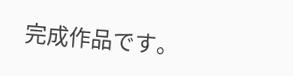完成作品です。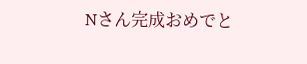Nさん完成おめでと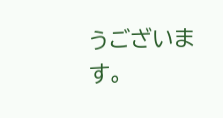うございます。